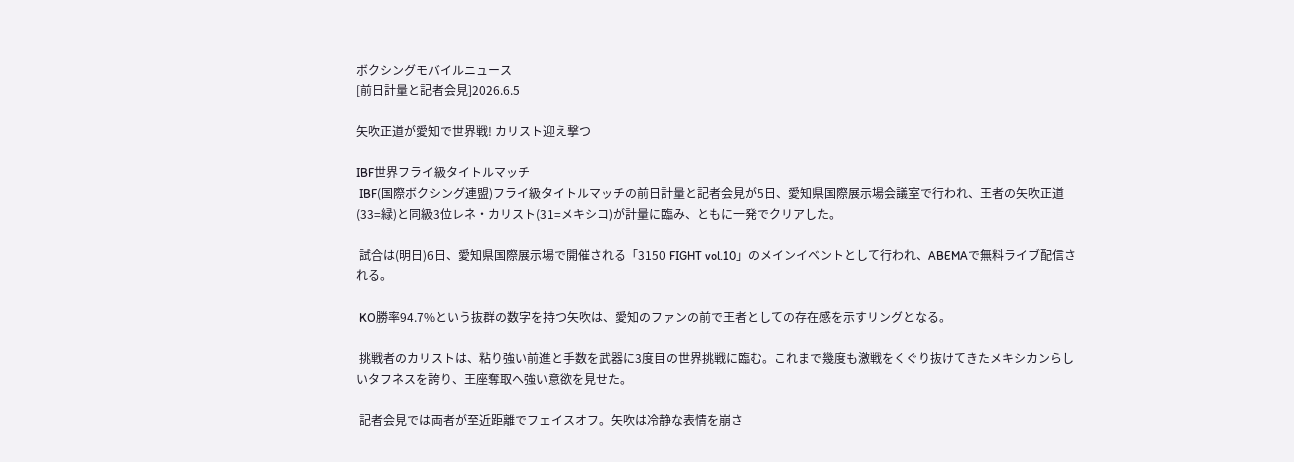ボクシングモバイルニュース
[前日計量と記者会見]2026.6.5

矢吹正道が愛知で世界戦! カリスト迎え撃つ

IBF世界フライ級タイトルマッチ
 IBF(国際ボクシング連盟)フライ級タイトルマッチの前日計量と記者会見が5日、愛知県国際展示場会議室で行われ、王者の矢吹正道(33=緑)と同級3位レネ・カリスト(31=メキシコ)が計量に臨み、ともに一発でクリアした。

 試合は(明日)6日、愛知県国際展示場で開催される「3150 FIGHT vol.10」のメインイベントとして行われ、ABEMAで無料ライブ配信される。

 KO勝率94.7%という抜群の数字を持つ矢吹は、愛知のファンの前で王者としての存在感を示すリングとなる。

 挑戦者のカリストは、粘り強い前進と手数を武器に3度目の世界挑戦に臨む。これまで幾度も激戦をくぐり抜けてきたメキシカンらしいタフネスを誇り、王座奪取へ強い意欲を見せた。

 記者会見では両者が至近距離でフェイスオフ。矢吹は冷静な表情を崩さ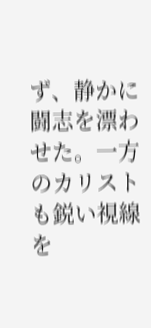ず、静かに闘志を漂わせた。一方のカリストも鋭い視線を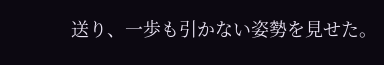送り、一歩も引かない姿勢を見せた。